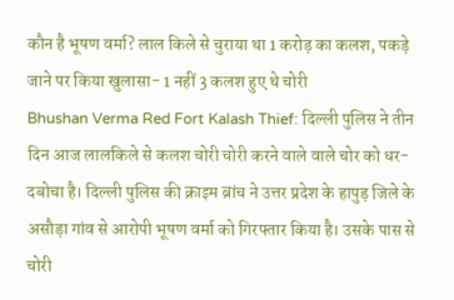कौन है भूषण वर्मा? लाल किले से चुराया था 1 करोड़ का कलश, पकड़े जाने पर किया खुलासा- 1 नहीं 3 कलश हुए थे चोरी
Bhushan Verma Red Fort Kalash Thief: दिल्ली पुलिस ने तीन दिन आज लालकिले से कलश चोरी चोरी करने वाले वाले चोर को धर-दबोचा है। दिल्ली पुलिस की क्राइम ब्रांच ने उत्तर प्रदेश के हापुड़ जिले के असौड़ा गांव से आरोपी भूषण वर्मा को गिरफ्तार किया है। उसके पास से चोरी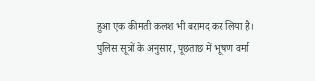हुआ एक कीमती कलश भी बरामद कर लिया है।
पुलिस सूत्रों के अनुसार, पूछताछ में भूषण वर्मा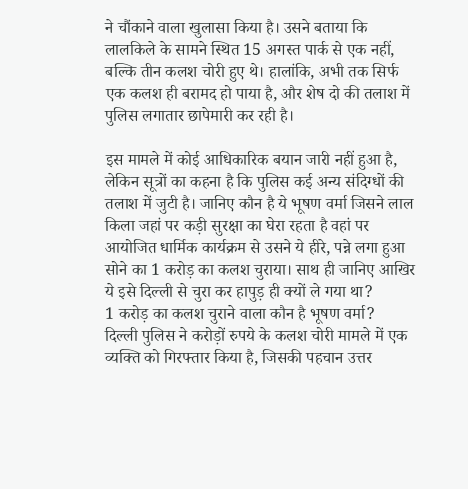ने चौंकाने वाला खुलासा किया है। उसने बताया कि लालकिले के सामने स्थित 15 अगस्त पार्क से एक नहीं, बल्कि तीन कलश चोरी हुए थे। हालांकि, अभी तक सिर्फ एक कलश ही बरामद हो पाया है, और शेष दो की तलाश में पुलिस लगातार छापेमारी कर रही है।

इस मामले में कोई आधिकारिक बयान जारी नहीं हुआ है, लेकिन सूत्रों का कहना है कि पुलिस कई अन्य संदिग्धों की तलाश में जुटी है। जानिए कौन है ये भूषण वर्मा जिसने लाल किला जहां पर कड़ी सुरक्षा का घेरा रहता है वहां पर आयोजित धार्मिक कार्यक्रम से उसने ये हीरे, पन्ने लगा हुआ सोने का 1 करोड़ का कलश चुराया। साथ ही जानिए आखिर ये इसे दिल्ली से चुरा कर हापुड़ ही क्यों ले गया था?
1 करोड़ का कलश चुराने वाला कौन है भूषण वर्मा?
दिल्ली पुलिस ने करोड़ों रुपये के कलश चोरी मामले में एक व्यक्ति को गिरफ्तार किया है, जिसकी पहचान उत्तर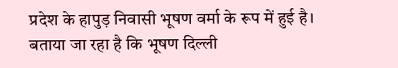प्रदेश के हापुड़ निवासी भूषण वर्मा के रूप में हुई है। बताया जा रहा है कि भूषण दिल्ली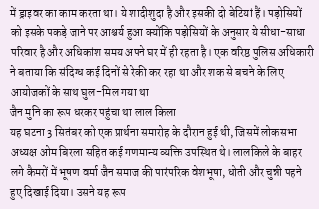में ड्राइवर का काम करता था। ये शादीशुदा है और इसकी दो बेटियां हैं। पड़ोसियों को इसके पकड़े जाने पर आश्चर्य हुआ क्योंकि पड़ोसियों के अनुसार ये सीधा-साधा परिवार है और अधिकांश समय अपने घर में ही रहता है। एक वरिष्ठ पुलिस अधिकारी ने बताया कि संदिग्ध कई दिनों से रेकी कर रहा था और शक से बचने के लिए आयोजकों के साथ घुल-मिल गया था
जैन मुनि का रूप धरकर पहुंचा था लाल किला
यह घटना 3 सितंबर को एक प्रार्थना समारोह के दौरान हुई थी, जिसमें लोकसभा अध्यक्ष ओम बिरला सहित कई गणमान्य व्यक्ति उपस्थित थे। लालकिले के बाहर लगे कैमरों में भूषण वर्मा जैन समाज की पारंपरिक वेशभूषा, धोती और चुन्नी पहने हुए दिखाई दिया। उसने यह रूप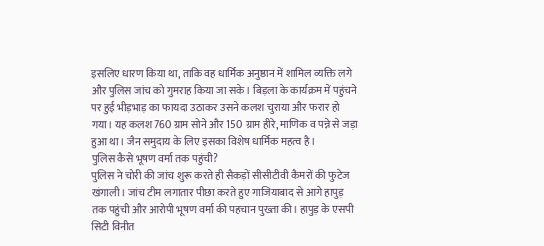इसलिए धारण किया था, ताकि वह धार्मिक अनुष्ठान में शामिल व्यक्ति लगे और पुलिस जांच को गुमराह किया जा सके। बिड़ला के कार्यक्रम में पहुंचने पर हुई भीड़भाड़ का फायदा उठाकर उसने कलश चुराया और फरार हो गया। यह कलश 760 ग्राम सोने और 150 ग्राम हीरे, माणिक व पन्ने से जड़ा हुआ था। जैन समुदाय के लिए इसका विशेष धार्मिक महत्व है।
पुलिस कैसे भूषण वर्मा तक पहुंची?
पुलिस ने चोरी की जांच शुरू करते ही सैकड़ों सीसीटीवी कैमरों की फुटेज खंगाली। जांच टीम लगातार पीछा करते हुए गाजियाबाद से आगे हापुड़ तक पहुंची और आरोपी भूषण वर्मा की पहचान पुख्ता की। हापुड़ के एसपी सिटी विनीत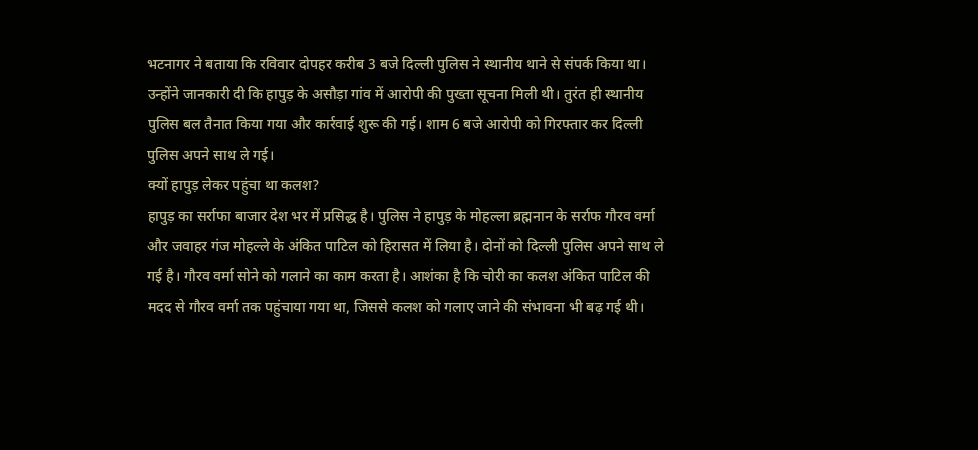भटनागर ने बताया कि रविवार दोपहर करीब 3 बजे दिल्ली पुलिस ने स्थानीय थाने से संपर्क किया था। उन्होंने जानकारी दी कि हापुड़ के असौड़ा गांव में आरोपी की पुख्ता सूचना मिली थी। तुरंत ही स्थानीय पुलिस बल तैनात किया गया और कार्रवाई शुरू की गई। शाम 6 बजे आरोपी को गिरफ्तार कर दिल्ली पुलिस अपने साथ ले गई।
क्यों हापुड़ लेकर पहुंचा था कलश?
हापुड़ का सर्राफा बाजार देश भर में प्रसिद्ध है। पुलिस ने हापुड़ के मोहल्ला ब्रह्मनान के सर्राफ गौरव वर्मा और जवाहर गंज मोहल्ले के अंकित पाटिल को हिरासत में लिया है। दोनों को दिल्ली पुलिस अपने साथ ले गई है। गौरव वर्मा सोने को गलाने का काम करता है। आशंका है कि चोरी का कलश अंकित पाटिल की मदद से गौरव वर्मा तक पहुंचाया गया था, जिससे कलश को गलाए जाने की संभावना भी बढ़ गई थी।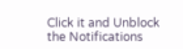Click it and Unblock the Notifications